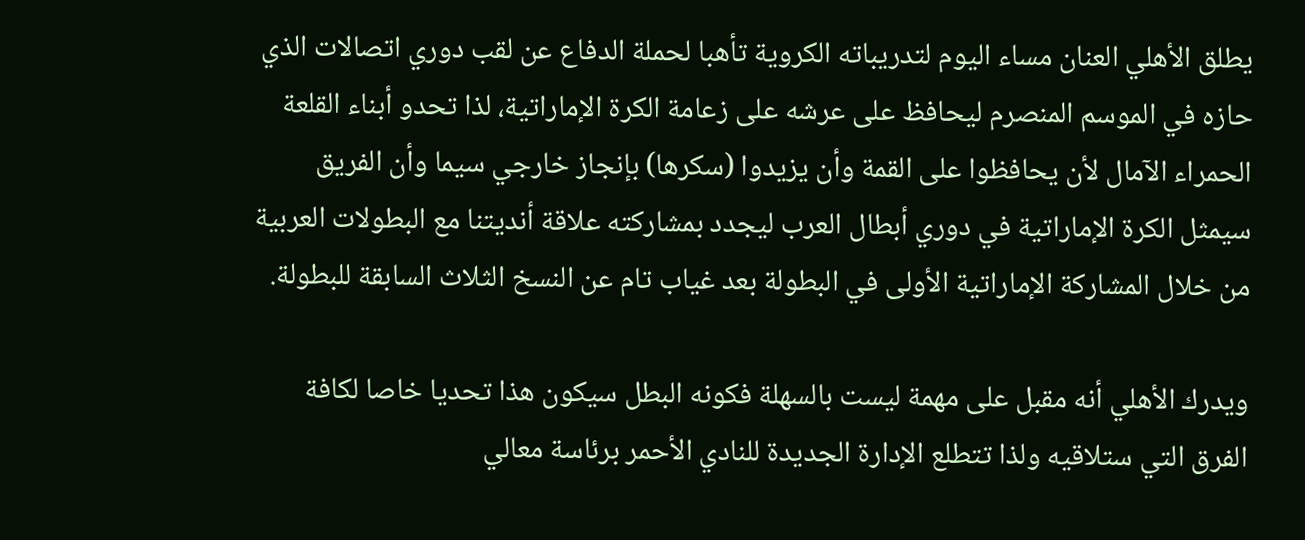يطلق الأهلي العنان مساء اليوم لتدريباته الكروية تأهبا لحملة الدفاع عن لقب دوري اتصالات الذي حازه في الموسم المنصرم ليحافظ على عرشه على زعامة الكرة الإماراتية، لذا تحدو أبناء القلعة الحمراء الآمال لأن يحافظوا على القمة وأن يزيدوا (سكرها) بإنجاز خارجي سيما وأن الفريق سيمثل الكرة الإماراتية في دوري أبطال العرب ليجدد بمشاركته علاقة أنديتنا مع البطولات العربية من خلال المشاركة الإماراتية الأولى في البطولة بعد غياب تام عن النسخ الثلاث السابقة للبطولة.

ويدرك الأهلي أنه مقبل على مهمة ليست بالسهلة فكونه البطل سيكون هذا تحديا خاصا لكافة الفرق التي ستلاقيه ولذا تتطلع الإدارة الجديدة للنادي الأحمر برئاسة معالي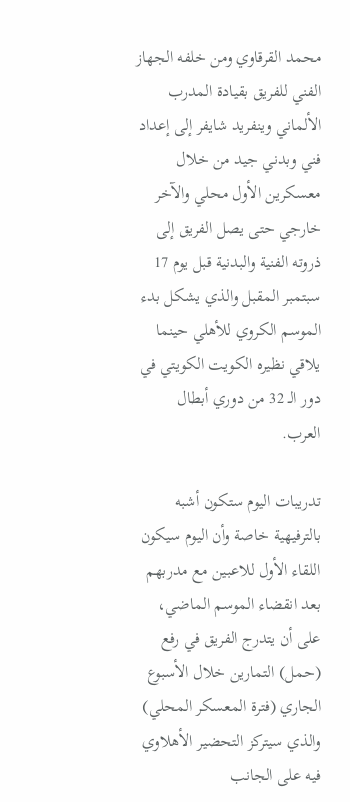محمد القرقاوي ومن خلفه الجهاز الفني للفريق بقيادة المدرب الألماني وينفريد شايفر إلى إعداد فني وبدني جيد من خلال معسكرين الأول محلي والآخر خارجي حتى يصل الفريق إلى ذروته الفنية والبدنية قبل يوم 17 سبتمبر المقبل والذي يشكل بدء الموسم الكروي للأهلي حينما يلاقي نظيره الكويت الكويتي في دور الـ 32 من دوري أبطال العرب.

تدريبات اليوم ستكون أشبه بالترفيهية خاصة وأن اليوم سيكون اللقاء الأول للاعبين مع مدربهم بعد انقضاء الموسم الماضي، على أن يتدرج الفريق في رفع (حمل) التمارين خلال الأسبوع الجاري (فترة المعسكر المحلي) والذي سيتركز التحضير الأهلاوي فيه على الجانب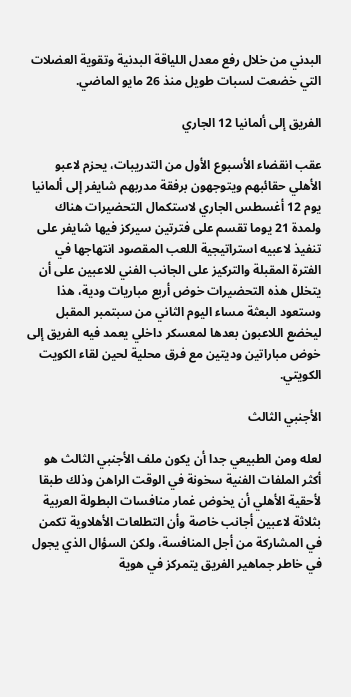البدني من خلال رفع معدل اللياقة البدنية وتقوية العضلات التي خضعت لسبات طويل منذ 26 مايو الماضي.

الفريق إلى ألمانيا 12 الجاري

عقب انقضاء الأسبوع الأول من التدريبات، يحزم لاعبو الأهلي حقائبهم ويتوجهون برفقة مدربهم شايفر إلى ألمانيا يوم 12 أغسطس الجاري لاستكمال التحضيرات هناك ولمدة 21 يوما تقسم على فترتين سيركز فيها شايفر على تنفيذ لاعبيه استراتيجية اللعب المقصود انتهاجها في الفترة المقبلة والتركيز على الجانب الفني للاعبين على أن يتخلل هذه التحضيرات خوض أربع مباريات ودية، هذا وستعود البعثة مساء اليوم الثاني من سبتمبر المقبل ليخضع اللاعبون بعدها لمعسكر داخلي يعمد فيه الفريق إلى خوض مباراتين وديتين مع فرق محلية لحين لقاء الكويت الكويتي.

الأجنبي الثالث

لعله ومن الطبيعي جدا أن يكون ملف الأجنبي الثالث هو أكثر الملفات الفنية سخونة في الوقت الراهن وذلك طبقا لأحقية الأهلي أن يخوض غمار منافسات البطولة العربية بثلاثة لاعبين أجانب خاصة وأن التطلعات الأهلاوية تكمن في المشاركة من أجل المنافسة، ولكن السؤال الذي يجول في خاطر جماهير الفريق يتمركز في هوية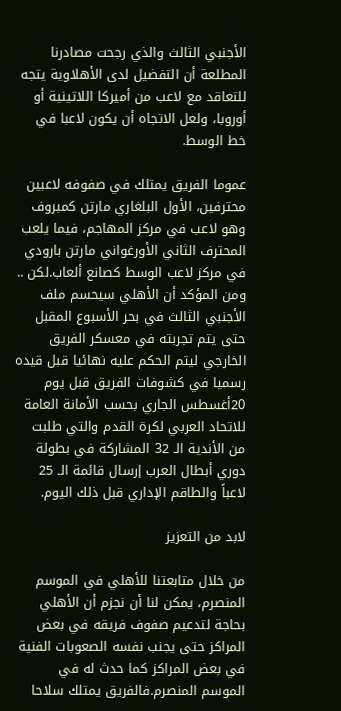الأجنبي الثالث والذي رجحت مصادرنا المطلعة أن التفضيل لدى الأهلاوية يتجه للتعاقد مع لاعب من أميركا اللاتينية أو أوروبا، ولعل الاتجاه أن يكون لاعبا في خط الوسط.

عموما الفريق يمتلك في صفوفه لاعبين محترفين، الأول البلغاري مارتن كمبروف وهو لاعب في مركز المهاجم، فيما يلعب المحترف الثاني الأورغواني مارتن بارودي في مركز لاعب الوسط كصانع ألعاب.لكن .. ومن المؤكد أن الأهلي سيحسم ملف الأجنبي الثالث في بحر الأسبوع المقبل حتى يتم تجربته في معسكر الفريق الخارجي ليتم الحكم عليه نهائيا قبل قيده رسميا في كشوفات الفريق قبل يوم 20أغسطس الجاري بحسب الأمانة العامة للاتحاد العربي لكرة القدم والتي طلبت من الأندية الـ 32 المشاركة في بطولة دوري أبطال العرب إرسال قائمة الـ 25 لاعباً والطاقم الإداري قبل ذلك اليوم.

لابد من التعزيز

من خلال متابعتنا للأهلي في الموسم المنصرم، يمكن لنا أن نجزم أن الأهلي بحاجة لتدعيم صفوف فريقه في بعض المراكز حتى يجنب نفسه الصعوبات الفنية في بعض المراكز كما حدث له في الموسم المنصرم.فالفريق يمتلك سلاحا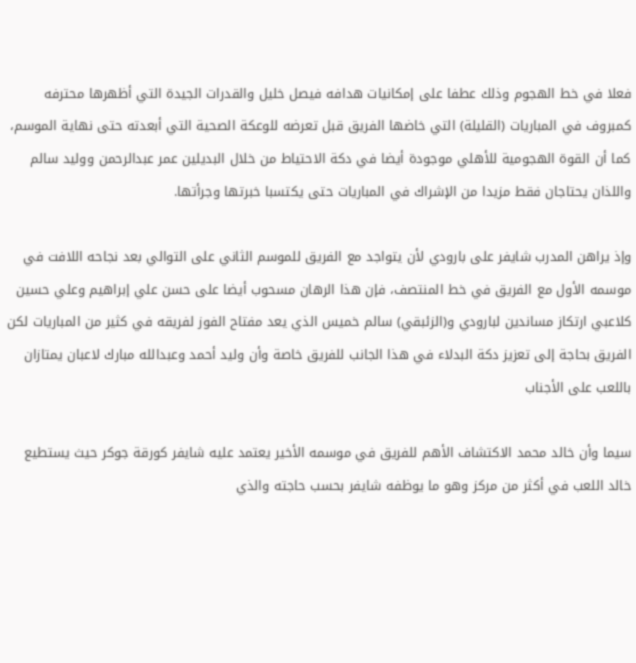فعلا في خط الهجوم وذلك عطفا على إمكانيات هدافه فيصل خليل والقدرات الجيدة التي أظهرها محترفه كمبروف في المباريات (القليلة) التي خاضها الفريق قبل تعرضه للوعكة الصحية التي أبعدته حتى نهاية الموسم، كما أن القوة الهجومية للأهلي موجودة أيضا في دكة الاحتياط من خلال البديلين عمر عبدالرحمن ووليد سالم واللذان يحتاجان فقط مزيدا من الإشراك في المباريات حتى يكتسبا خبرتها وجرأتها.

وإذ يراهن المدرب شايفر على بارودي لأن يتواجد مع الفريق للموسم الثاني على التوالي بعد نجاحه اللافت في موسمه الأول مع الفريق في خط المنتصف، فإن هذا الرهان مسحوب أيضا على حسن علي إبراهيم وعلي حسين كلاعبي ارتكاز مساندين لبارودي و(الزئبقي) سالم خميس الذي يعد مفتاح الفوز لفريقه في كثير من المباريات لكن الفريق بحاجة إلى تعزيز دكة البدلاء في هذا الجانب للفريق خاصة وأن وليد أحمد وعبدالله مبارك لاعبان يمتازان باللعب على الأجناب

سيما وأن خالد محمد الاكتشاف الأهم للفريق في موسمه الأخير يعتمد عليه شايفر كورقة جوكر حيث يستطيع خالد اللعب في أكثر من مركز وهو ما يوظفه شايفر بحسب حاجته والذي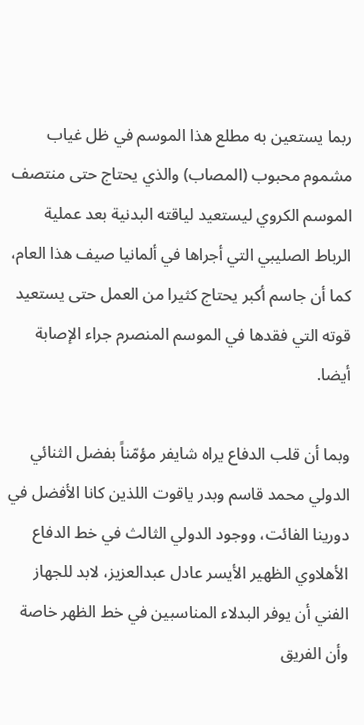ربما يستعين به مطلع هذا الموسم في ظل غياب مشموم محبوب (المصاب) والذي يحتاج حتى منتصف الموسم الكروي ليستعيد لياقته البدنية بعد عملية الرباط الصليبي التي أجراها في ألمانيا صيف هذا العام، كما أن جاسم أكبر يحتاج كثيرا من العمل حتى يستعيد قوته التي فقدها في الموسم المنصرم جراء الإصابة أيضا.

وبما أن قلب الدفاع يراه شايفر مؤمّناً بفضل الثنائي الدولي محمد قاسم وبدر ياقوت اللذين كانا الأفضل في دورينا الفائت، ووجود الدولي الثالث في خط الدفاع الأهلاوي الظهير الأيسر عادل عبدالعزيز، لابد للجهاز الفني أن يوفر البدلاء المناسبين في خط الظهر خاصة وأن الفريق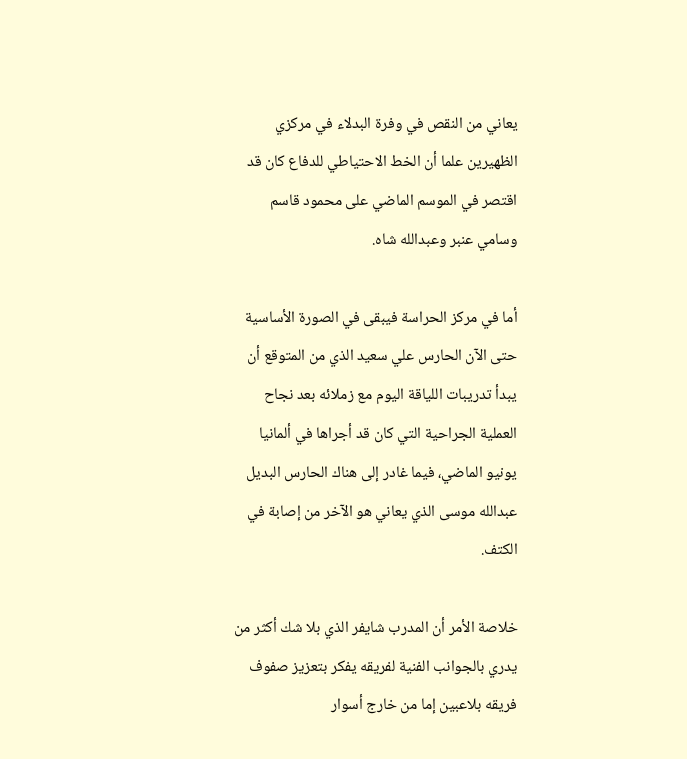يعاني من النقص في وفرة البدلاء في مركزي الظهيرين علما أن الخط الاحتياطي للدفاع كان قد اقتصر في الموسم الماضي على محمود قاسم وسامي عنبر وعبدالله شاه.

أما في مركز الحراسة فيبقى في الصورة الأساسية حتى الآن الحارس علي سعيد الذي من المتوقع أن يبدأ تدريبات اللياقة اليوم مع زملائه بعد نجاح العملية الجراحية التي كان قد أجراها في ألمانيا يونيو الماضي، فيما غادر إلى هناك الحارس البديل عبدالله موسى الذي يعاني هو الآخر من إصابة في الكتف.

خلاصة الأمر أن المدرب شايفر الذي بلا شك أكثر من يدري بالجوانب الفنية لفريقه يفكر بتعزيز صفوف فريقه بلاعبين إما من خارج أسوار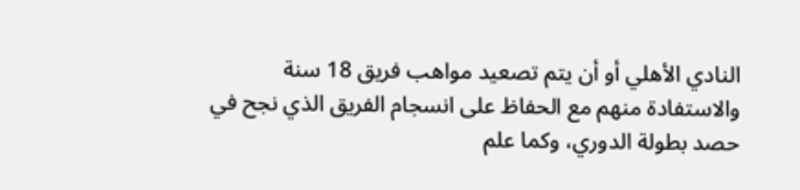النادي الأهلي أو أن يتم تصعيد مواهب فريق 18 سنة والاستفادة منهم مع الحفاظ على انسجام الفريق الذي نجح في حصد بطولة الدوري، وكما علم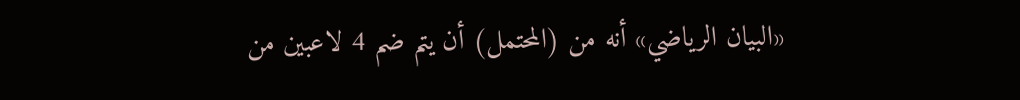«البيان الرياضي» أنه من (المحتمل) أن يتم ضم 4 لاعبين من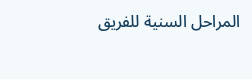المراحل السنية للفريق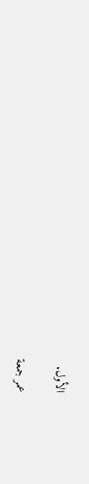الأول.

عمر جمعة